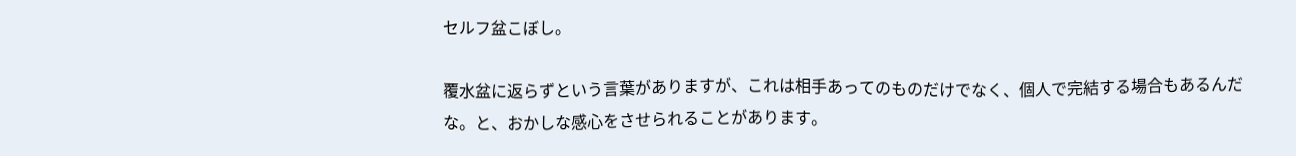セルフ盆こぼし。

覆水盆に返らずという言葉がありますが、これは相手あってのものだけでなく、個人で完結する場合もあるんだな。と、おかしな感心をさせられることがあります。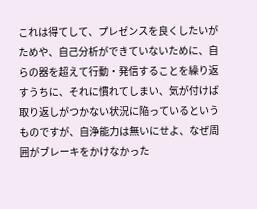これは得てして、プレゼンスを良くしたいがためや、自己分析ができていないために、自らの器を超えて行動・発信することを繰り返すうちに、それに慣れてしまい、気が付けば取り返しがつかない状況に陥っているというものですが、自浄能力は無いにせよ、なぜ周囲がブレーキをかけなかった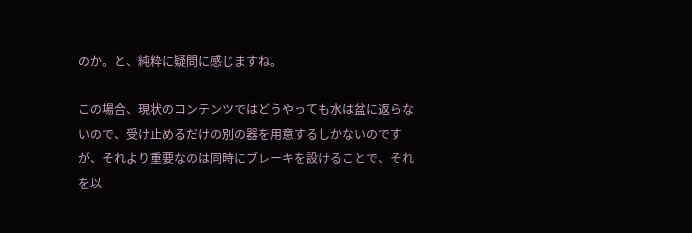のか。と、純粋に疑問に感じますね。

この場合、現状のコンテンツではどうやっても水は盆に返らないので、受け止めるだけの別の器を用意するしかないのですが、それより重要なのは同時にブレーキを設けることで、それを以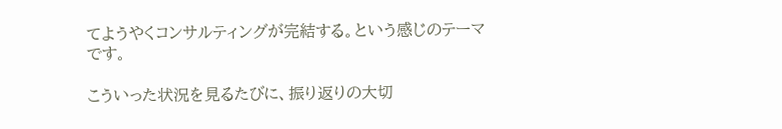てようやくコンサルティングが完結する。という感じのテーマです。

こういった状況を見るたびに、振り返りの大切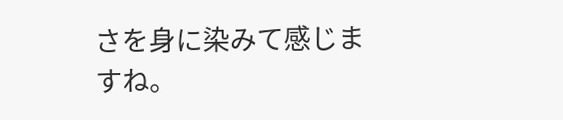さを身に染みて感じますね。